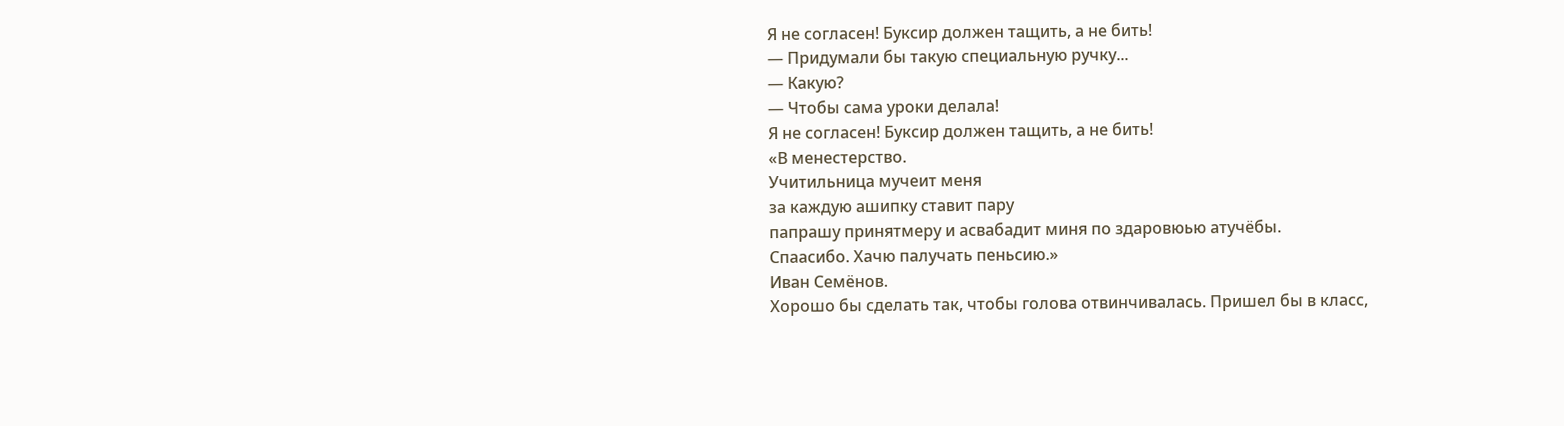Я не согласен! Буксир должен тащить, а не бить!
— Придумали бы такую специальную ручку...
— Какую?
— Чтобы сама уроки делала!
Я не согласен! Буксир должен тащить, а не бить!
«В менестерство.
Учитильница мучеит меня
за каждую ашипку ставит пару
папрашу принятмеру и асвабадит миня по здаровюью атучёбы.
Спаасибо. Хачю палучать пеньсию.»
Иван Семёнов.
Хорошо бы сделать так, чтобы голова отвинчивалась. Пришел бы в класс,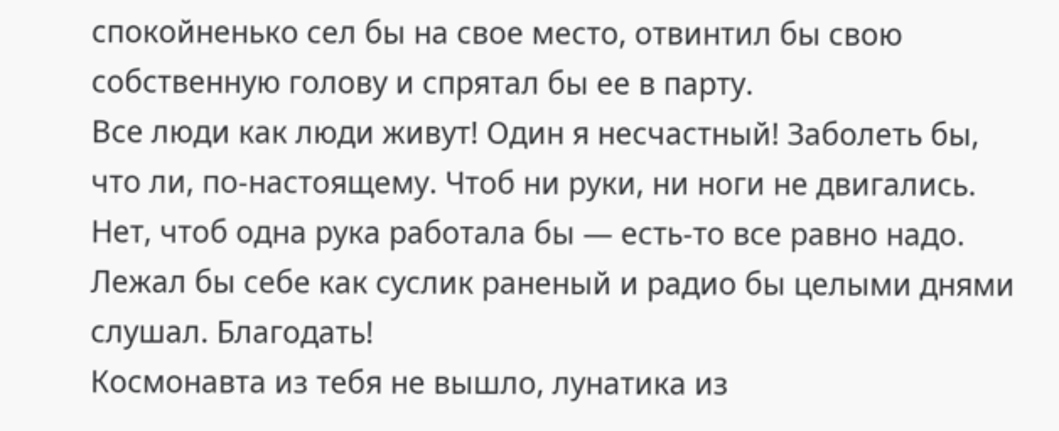спокойненько сел бы на свое место, отвинтил бы свою собственную голову и спрятал бы ее в парту.
Все люди как люди живут! Один я несчастный! Заболеть бы, что ли, по-настоящему. Чтоб ни руки, ни ноги не двигались. Нет, чтоб одна рука работала бы — есть-то все равно надо. Лежал бы себе как суслик раненый и радио бы целыми днями слушал. Благодать!
Космонавта из тебя не вышло, лунатика из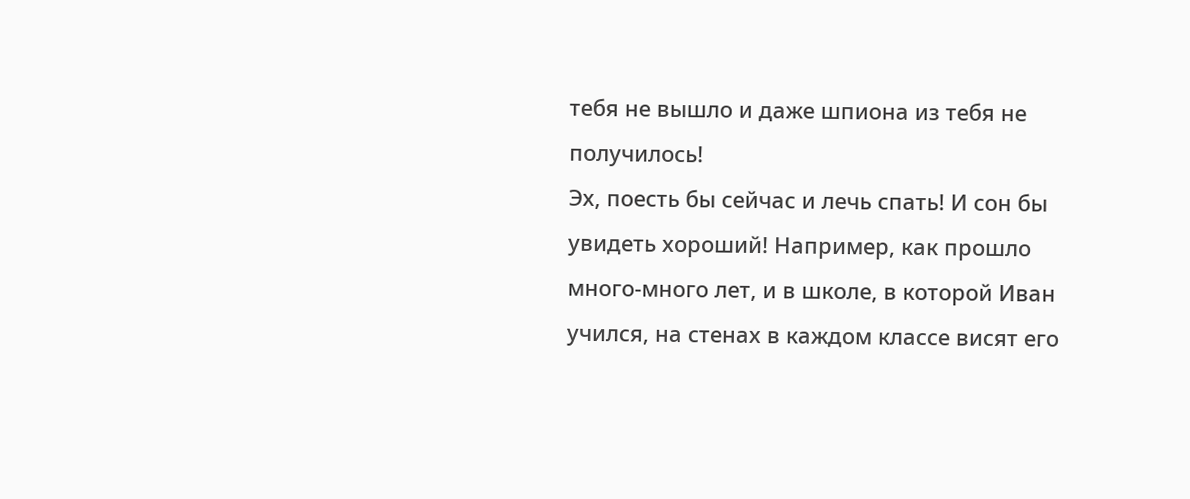тебя не вышло и даже шпиона из тебя не получилось!
Эх, поесть бы сейчас и лечь спать! И сон бы увидеть хороший! Например, как прошло много-много лет, и в школе, в которой Иван учился, на стенах в каждом классе висят его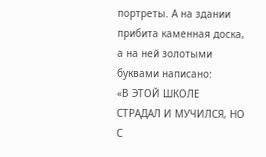портреты. А на здании прибита каменная доска, а на ней золотыми буквами написано:
«В ЭТОЙ ШКОЛЕ СТРАДАЛ И МУЧИЛСЯ, НО С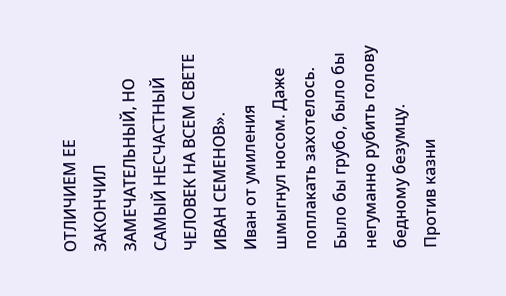ОТЛИЧИЕМ ЕЕ ЗАКОНЧИЛ ЗАМЕЧАТЕЛЬНЫЙ, НО САМЫЙ НЕСЧАСТНЫЙ ЧЕЛОВЕК НА ВСЕМ СВЕТЕ ИВАН СЕМЕНОВ».
Иван от умиления шмыгнул носом. Даже поплакать захотелось.
Было бы грубо, было бы негуманно рубить голову бедному безумцу. Против казни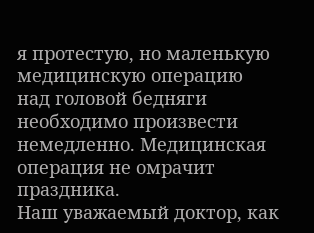я протестую, но маленькую медицинскую операцию над головой бедняги необходимо произвести немедленно. Медицинская операция не омрачит праздника.
Наш уважаемый доктор, как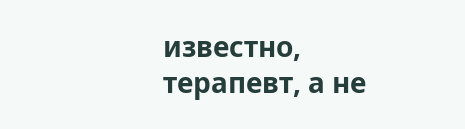известно, терапевт, а не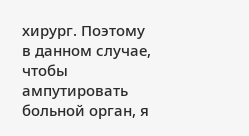хирург. Поэтому в данном случае, чтобы ампутировать больной орган, я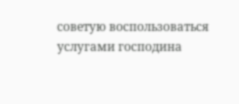советую воспользоваться услугами господина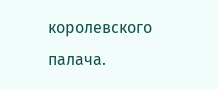королевского палача.